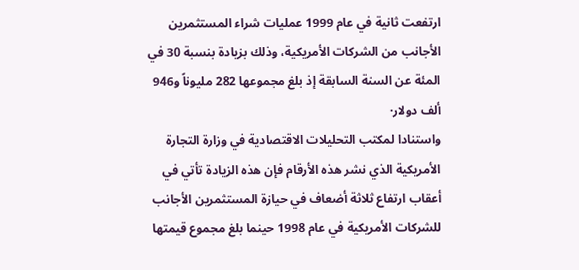ارتفعت ثانية في عام 1999 عمليات شراء المستثمرين الأجانب من الشركات الأمريكية، وذلك بزيادة بنسبة 30 في المئة عن السنة السابقة إذ بلغ مجموعها 282 مليوناً و946 ألف دولار·
واستنادا لمكتب التحليلات الاقتصادية في وزارة التجارة الأمريكية الذي نشر هذه الأرقام فإن هذه الزيادة تأتي في أعقاب ارتفاع ثلاثة أضعاف في حيازة المستثمرين الأجانب للشركات الأمريكية في عام 1998 حينما بلغ مجموع قيمتها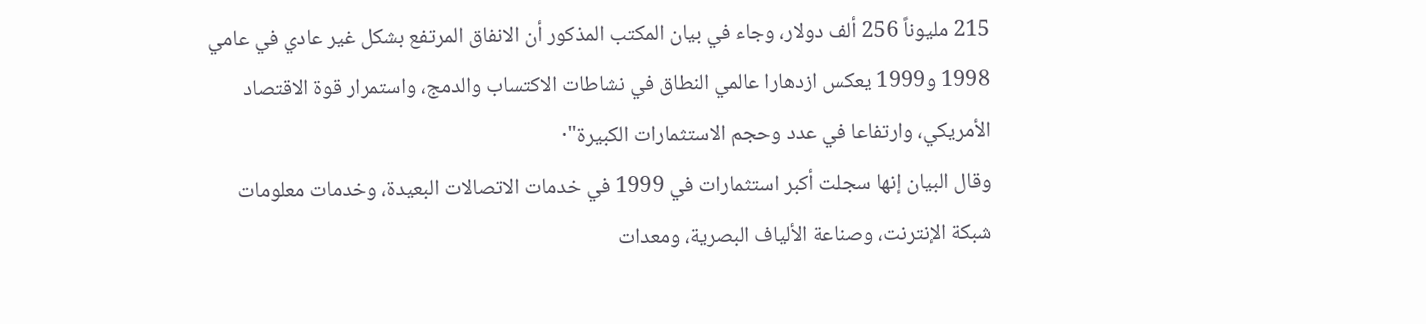215 مليوناً 256 ألف دولار، وجاء في بيان المكتب المذكور أن الانفاق المرتفع بشكل غير عادي في عامي 1998 و1999 يعكس ازدهارا عالمي النطاق في نشاطات الاكتساب والدمج، واستمرار قوة الاقتصاد الأمريكي، وارتفاعا في عدد وحجم الاستثمارات الكبيرة"·
وقال البيان إنها سجلت أكبر استثمارات في 1999 في خدمات الاتصالات البعيدة، وخدمات معلومات شبكة الإنترنت، وصناعة الألياف البصرية، ومعدات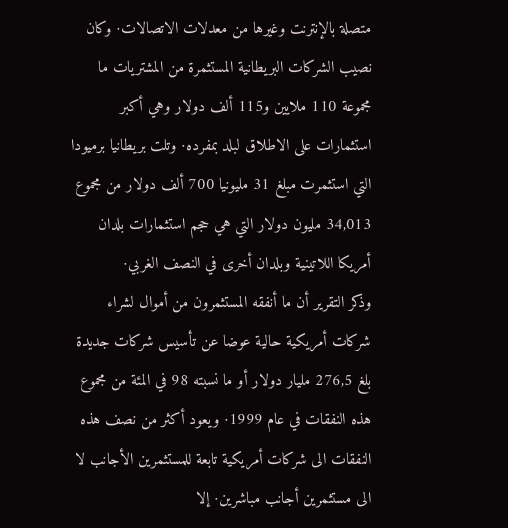متصلة بالإنترنت وغيرها من معدلات الاتصالات· وكان نصيب الشركات البريطانية المستثمرة من المشتريات ما مجموعة 110 ملايين و115 ألف دولار وهي أكبر استثمارات على الاطلاق لبلد بمفرده· وتلت بريطانيا برميودا التي استثمرت مبلغ 31 مليونيا 700 ألف دولار من مجموع 34,013 مليون دولار التي هي حجم استثمارات بلدان أمريكا اللاتينية وبلدان أخرى في النصف الغربي·
وذكر التقرير أن ما أنفقه المستثمرون من أموال لشراء شركات أمريكية حالية عوضا عن تأسيس شركات جديدة بلغ 276,5 مليار دولار أو ما نسبته 98 في المئة من مجموع هذه النفقات في عام 1999· ويعود أكثر من نصف هذه النفقات الى شركات أمريكية تابعة للمستثمرين الأجانب لا الى مستثمرين أجانب مباشرين· إلا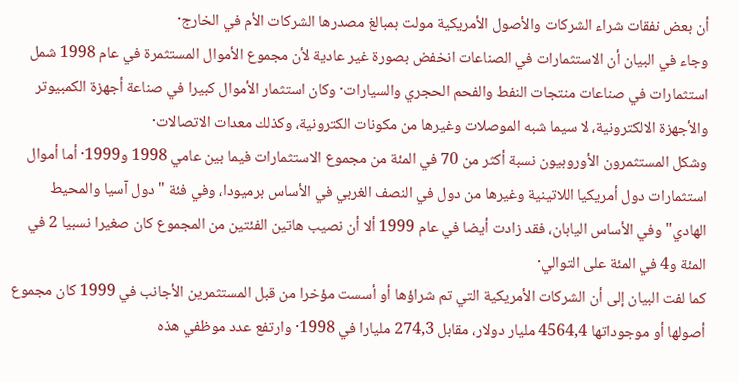أن بعض نفقات شراء الشركات والأصول الأمريكية مولت بمبالغ مصدرها الشركات الأم في الخارج·
وجاء في البيان أن الاستثمارات في الصناعات انخفض بصورة غير عادية لأن مجموع الأموال المستثمرة في عام 1998 شمل استثمارات في صناعات منتجات النفط والفحم الحجري والسيارات· وكان استثمار الأموال كبيرا في صناعة أجهزة الكمبيوتر والأجهزة الالكترونية، لا سيما شبه الموصلات وغيرها من مكونات الكترونية، وكذلك معدات الاتصالات·
وشكل المستثمرون الأوروبيون نسبة أكثر من 70 في المئة من مجموع الاستثمارات فيما بين عامي 1998 و1999· أما أموال استثمارات دول أمريكيا اللاتينية وغيرها من دول في النصف الغربي في الأساس برميودا، وفي فئة "دول آسيا والمحيط الهادي" وفي الأساس اليابان، فقد زادت أيضا في عام 1999 ألا أن نصيب هاتين الفئتين من المجموع كان صغيرا نسبيا 2 في المئة و4 في المئة على التوالي·
كما لفت البيان إلى أن الشركات الأمريكية التي تم شراؤها أو أسست مؤخرا من قبل المستثمرين الأجانب في 1999 كان مجموع أصولها أو موجوداتها 4564,4 مليار دولار، مقابل 274,3 مليارا في 1998· وارتفع عدد موظفي هذه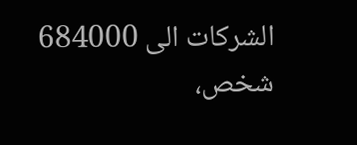الشركات الى 684000 شخص،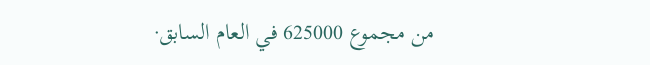من مجموع 625000 في العام السابق·